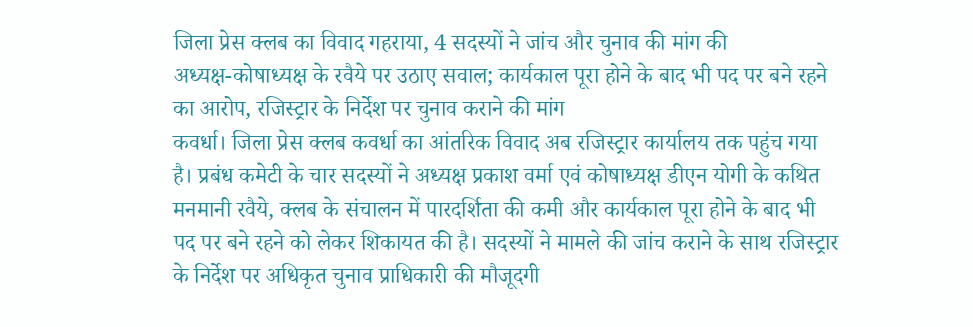जिला प्रेस क्लब का विवाद गहराया, 4 सदस्यों ने जांच और चुनाव की मांग की
अध्यक्ष-कोषाध्यक्ष के रवैये पर उठाए सवाल; कार्यकाल पूरा होने के बाद भी पद पर बने रहने का आरोप, रजिस्ट्रार के निर्देश पर चुनाव कराने की मांग
कवर्धा। जिला प्रेस क्लब कवर्धा का आंतरिक विवाद अब रजिस्ट्रार कार्यालय तक पहुंच गया है। प्रबंध कमेटी के चार सदस्यों ने अध्यक्ष प्रकाश वर्मा एवं कोषाध्यक्ष डीएन योगी के कथित मनमानी रवैये, क्लब के संचालन में पारदर्शिता की कमी और कार्यकाल पूरा होने के बाद भी पद पर बने रहने को लेकर शिकायत की है। सदस्यों ने मामले की जांच कराने के साथ रजिस्ट्रार के निर्देश पर अधिकृत चुनाव प्राधिकारी की मौजूदगी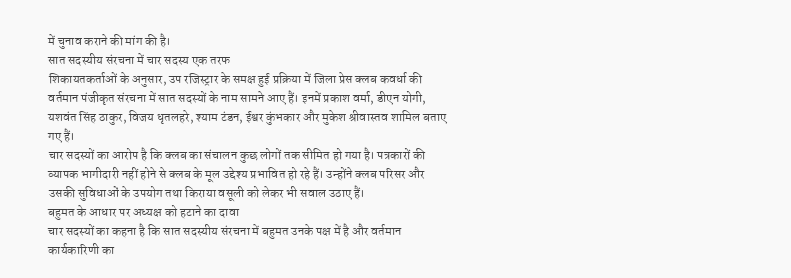में चुनाव कराने की मांग की है।
सात सदस्यीय संरचना में चार सदस्य एक तरफ
शिकायतकर्ताओं के अनुसार, उप रजिस्ट्रार के समक्ष हुई प्रक्रिया में जिला प्रेस क्लब कवर्धा की वर्तमान पंजीकृत संरचना में सात सदस्यों के नाम सामने आए हैं। इनमें प्रकाश वर्मा, डीएन योगी, यशवंत सिंह ठाकुर, विजय धृतलहरे, श्याम टंडन, ईश्वर कुंभकार और मुकेश श्रीवास्तव शामिल बताए गए हैं।
चार सदस्यों का आरोप है कि क्लब का संचालन कुछ लोगों तक सीमित हो गया है। पत्रकारों की व्यापक भागीदारी नहीं होने से क्लब के मूल उद्देश्य प्रभावित हो रहे हैं। उन्होंने क्लब परिसर और उसकी सुविधाओं के उपयोग तथा किराया वसूली को लेकर भी सवाल उठाए हैं।
बहुमत के आधार पर अध्यक्ष को हटाने का दावा
चार सदस्यों का कहना है कि सात सदस्यीय संरचना में बहुमत उनके पक्ष में है और वर्तमान कार्यकारिणी का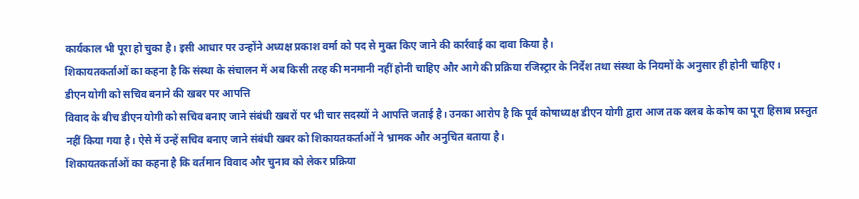कार्यकाल भी पूरा हो चुका है। इसी आधार पर उन्होंने अध्यक्ष प्रकाश वर्मा को पद से मुक्त किए जाने की कार्रवाई का दावा किया है।
शिकायतकर्ताओं का कहना है कि संस्था के संचालन में अब किसी तरह की मनमानी नहीं होनी चाहिए और आगे की प्रक्रिया रजिस्ट्रार के निर्देश तथा संस्था के नियमों के अनुसार ही होनी चाहिए।
डीएन योगी को सचिव बनाने की खबर पर आपत्ति
विवाद के बीच डीएन योगी को सचिव बनाए जाने संबंधी खबरों पर भी चार सदस्यों ने आपत्ति जताई है। उनका आरोप है कि पूर्व कोषाध्यक्ष डीएन योगी द्वारा आज तक क्लब के कोष का पूरा हिसाब प्रस्तुत नहीं किया गया है। ऐसे में उन्हें सचिव बनाए जाने संबंधी खबर को शिकायतकर्ताओं ने भ्रामक और अनुचित बताया है।
शिकायतकर्ताओं का कहना है कि वर्तमान विवाद और चुनाव को लेकर प्रक्रिया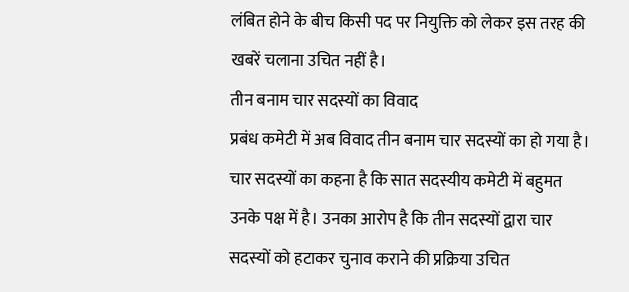लंबित होने के बीच किसी पद पर नियुक्ति को लेकर इस तरह की खबरें चलाना उचित नहीं है।
तीन बनाम चार सदस्यों का विवाद
प्रबंध कमेटी में अब विवाद तीन बनाम चार सदस्यों का हो गया है। चार सदस्यों का कहना है कि सात सदस्यीय कमेटी में बहुमत उनके पक्ष में है। उनका आरोप है कि तीन सदस्यों द्वारा चार सदस्यों को हटाकर चुनाव कराने की प्रक्रिया उचित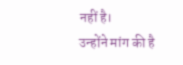नहीं है।
उन्होंने मांग की है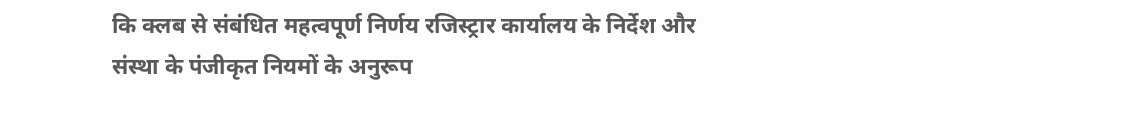कि क्लब से संबंधित महत्वपूर्ण निर्णय रजिस्ट्रार कार्यालय के निर्देश और संस्था के पंजीकृत नियमों के अनुरूप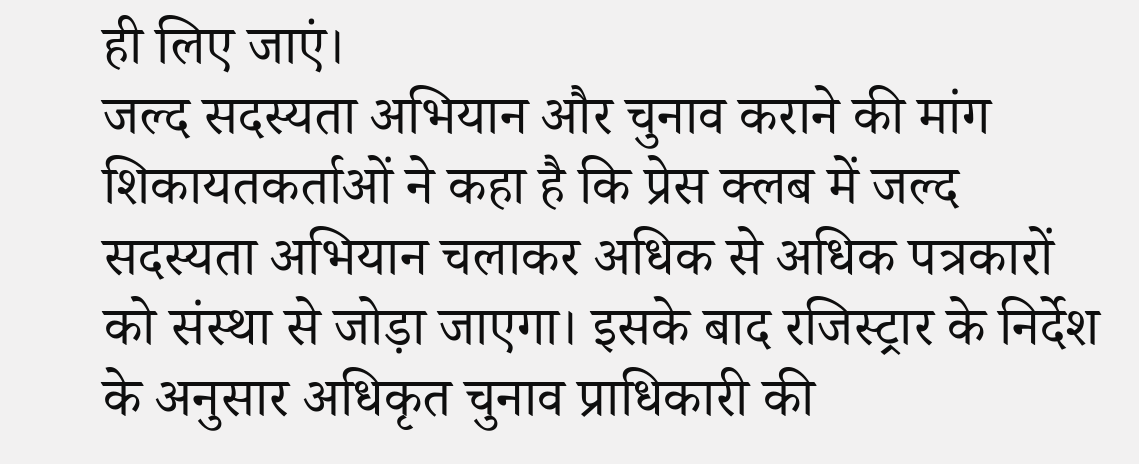ही लिए जाएं।
जल्द सदस्यता अभियान और चुनाव कराने की मांग
शिकायतकर्ताओं ने कहा है कि प्रेस क्लब में जल्द सदस्यता अभियान चलाकर अधिक से अधिक पत्रकारों को संस्था से जोड़ा जाएगा। इसके बाद रजिस्ट्रार के निर्देश के अनुसार अधिकृत चुनाव प्राधिकारी की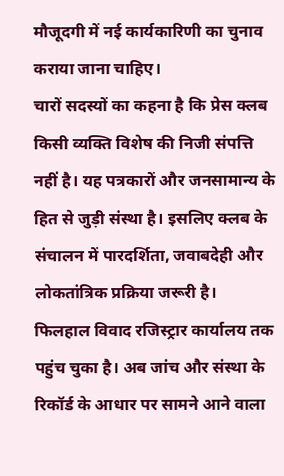मौजूदगी में नई कार्यकारिणी का चुनाव कराया जाना चाहिए।
चारों सदस्यों का कहना है कि प्रेस क्लब किसी व्यक्ति विशेष की निजी संपत्ति नहीं है। यह पत्रकारों और जनसामान्य के हित से जुड़ी संस्था है। इसलिए क्लब के संचालन में पारदर्शिता, जवाबदेही और लोकतांत्रिक प्रक्रिया जरूरी है।
फिलहाल विवाद रजिस्ट्रार कार्यालय तक पहुंच चुका है। अब जांच और संस्था के रिकॉर्ड के आधार पर सामने आने वाला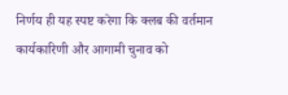निर्णय ही यह स्पष्ट करेगा कि क्लब की वर्तमान कार्यकारिणी और आगामी चुनाव को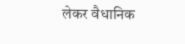लेकर वैधानिक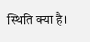स्थिति क्या है।